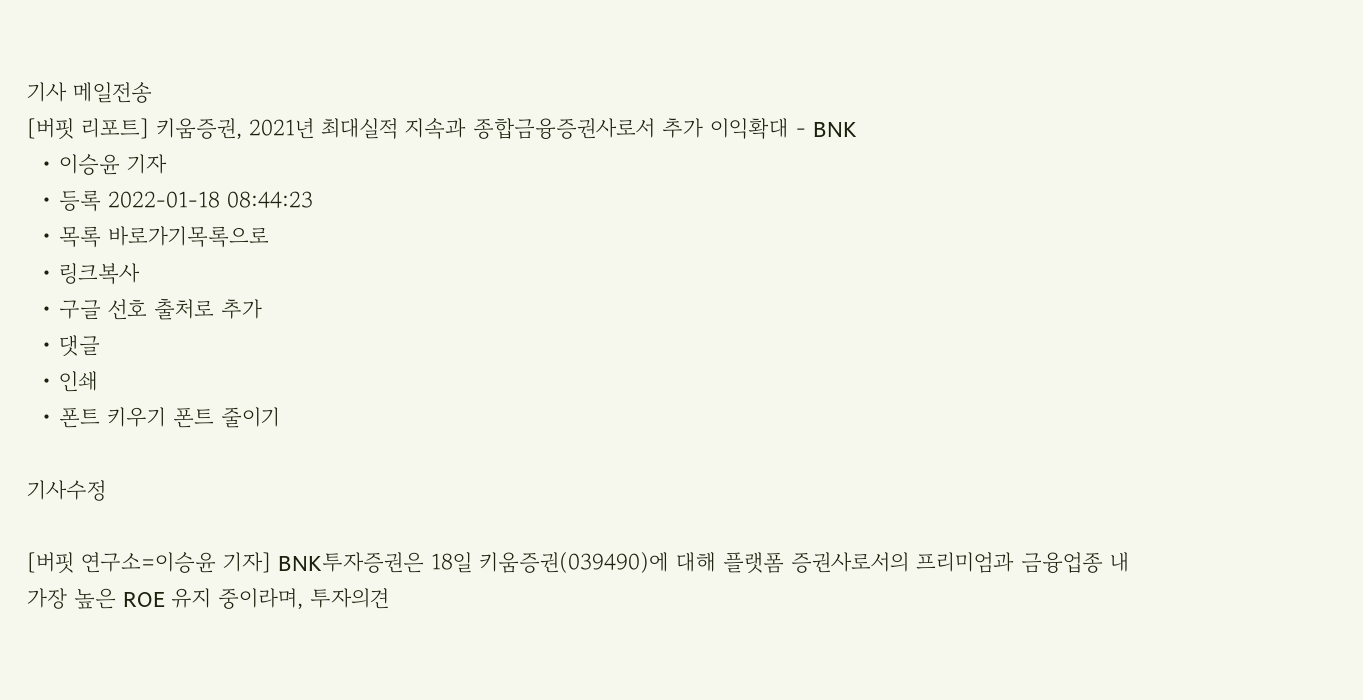기사 메일전송
[버핏 리포트] 키움증권, 2021년 최대실적 지속과 종합금융증권사로서 추가 이익확대 - BNK
  • 이승윤 기자
  • 등록 2022-01-18 08:44:23
  • 목록 바로가기목록으로
  • 링크복사
  • 구글 선호 출처로 추가
  • 댓글
  • 인쇄
  • 폰트 키우기 폰트 줄이기

기사수정

[버핏 연구소=이승윤 기자] BNK투자증권은 18일 키움증권(039490)에 대해 플랫폼 증권사로서의 프리미엄과 금융업종 내 가장 높은 ROE 유지 중이라며, 투자의견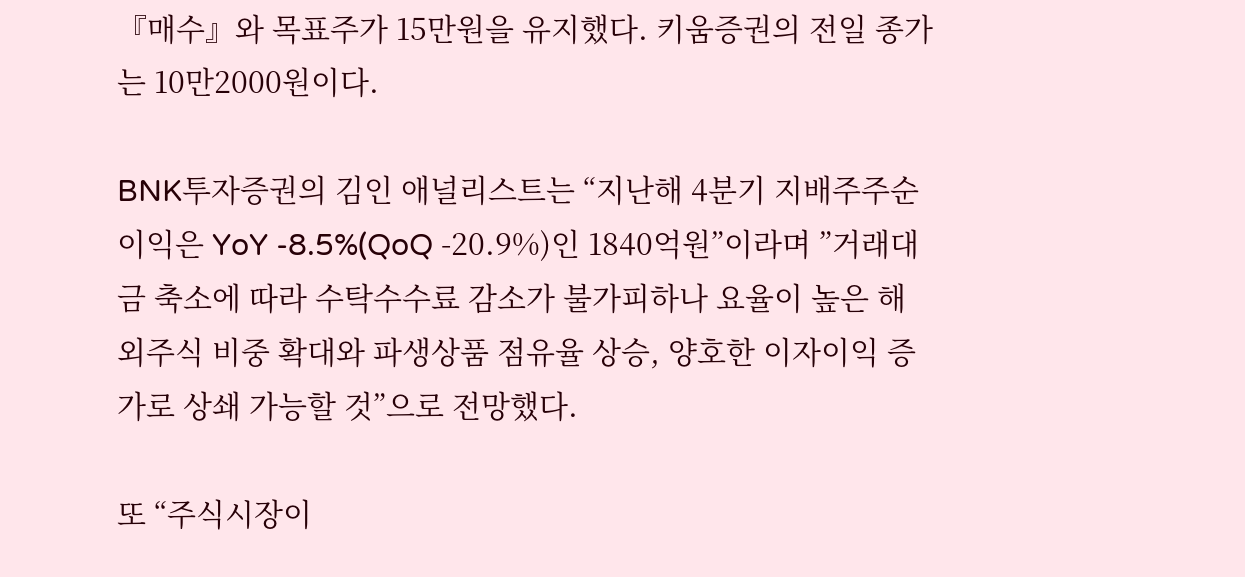『매수』와 목표주가 15만원을 유지했다. 키움증권의 전일 종가는 10만2000원이다.

BNK투자증권의 김인 애널리스트는 “지난해 4분기 지배주주순이익은 YoY -8.5%(QoQ -20.9%)인 1840억원”이라며 ”거래대금 축소에 따라 수탁수수료 감소가 불가피하나 요율이 높은 해외주식 비중 확대와 파생상품 점유율 상승, 양호한 이자이익 증가로 상쇄 가능할 것”으로 전망했다.

또 “주식시장이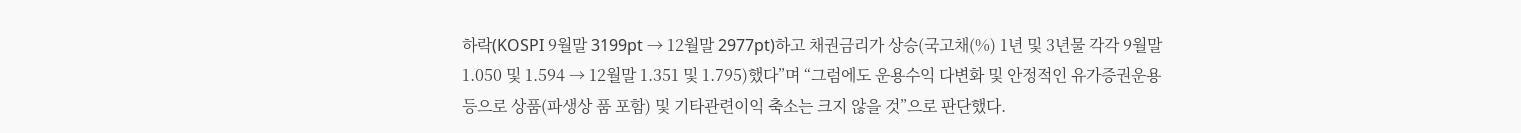하락(KOSPI 9월말 3199pt → 12월말 2977pt)하고 채권금리가 상승(국고채(%) 1년 및 3년물 각각 9월말 1.050 및 1.594 → 12월말 1.351 및 1.795)했다”며 “그럼에도 운용수익 다변화 및 안정적인 유가증권운용 등으로 상품(파생상 품 포함) 및 기타관련이익 축소는 크지 않을 것”으로 판단했다.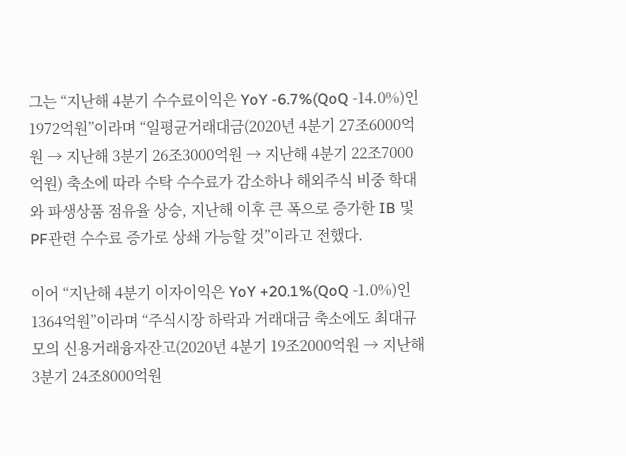그는 “지난해 4분기 수수료이익은 YoY -6.7%(QoQ -14.0%)인 1972억원”이라며 “일평균거래대금(2020년 4분기 27조6000억원 → 지난해 3분기 26조3000억원 → 지난해 4분기 22조7000억원) 축소에 따라 수탁 수수료가 감소하나 해외주식 비중 학대와 파생상품 점유율 상승, 지난해 이후 큰 폭으로 증가한 IB 및 PF관련 수수료 증가로 상쇄 가능할 것”이라고 전했다.

이어 “지난해 4분기 이자이익은 YoY +20.1%(QoQ -1.0%)인 1364억원”이라며 “주식시장 하락과 거래대금 축소에도 최대규모의 신용거래융자잔고(2020년 4분기 19조2000억원 → 지난해 3분기 24조8000억원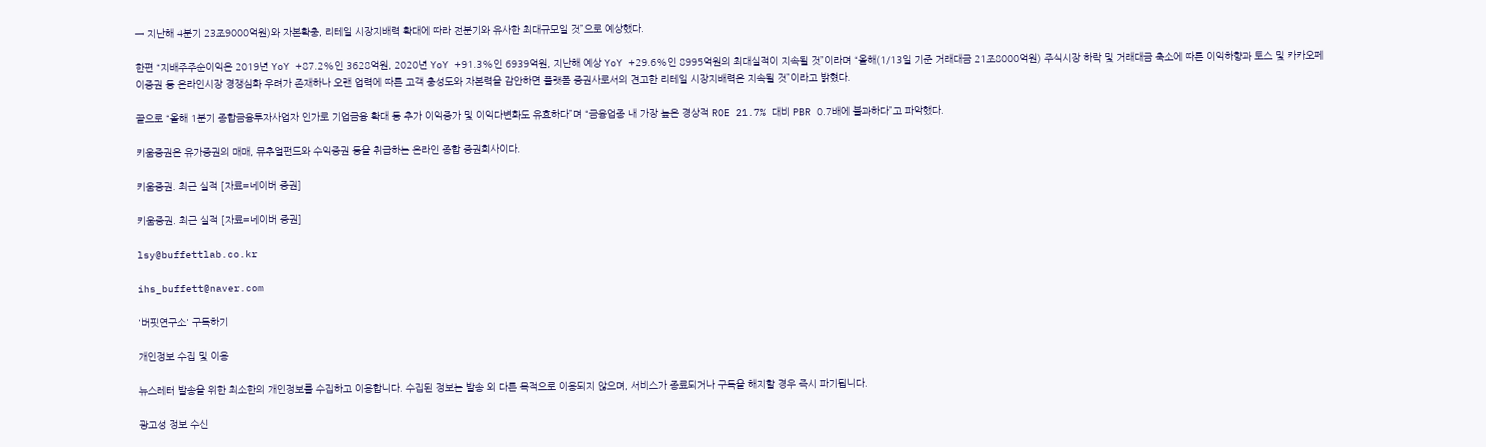→ 지난해 4분기 23조9000억원)와 자본확충, 리테일 시장지배력 확대에 따라 전분기와 유사한 최대규모일 것”으로 예상했다.

한편 “지배주주순이익은 2019년 YoY +87.2%인 3628억원, 2020년 YoY +91.3%인 6939억원, 지난해 예상 YoY +29.6%인 8995억원의 최대실적이 지속될 것”이라며 “올해(1/13일 기준 거래대금 21조8000억원) 주식시장 하락 및 거래대금 축소에 따른 이익하향과 토스 및 카카오페이증권 등 온라인시장 경쟁심화 우려가 존재하나 오랜 업력에 따른 고객 충성도와 자본력을 감안하면 플랫폼 증권사로서의 견고한 리테일 시장지배력은 지속될 것”이라고 밝혔다.

끝으로 “올해 1분기 종합금융투자사업자 인가로 기업금융 확대 등 추가 이익증가 및 이익다변화도 유효하다”며 “금융업종 내 가장 높은 경상적 ROE 21.7% 대비 PBR 0.7배에 불과하다”고 파악했다.

키움증권은 유가증권의 매매, 뮤추얼펀드와 수익증권 등을 취급하는 온라인 종합 증권회사이다.

키움증권. 최근 실적 [자료=네이버 증권]

키움증권. 최근 실적 [자료=네이버 증권]

lsy@buffettlab.co.kr

ihs_buffett@naver.com

'버핏연구소' 구독하기

개인정보 수집 및 이용

뉴스레터 발송을 위한 최소한의 개인정보를 수집하고 이용합니다. 수집된 정보는 발송 외 다른 목적으로 이용되지 않으며, 서비스가 종료되거나 구독을 해지할 경우 즉시 파기됩니다.

광고성 정보 수신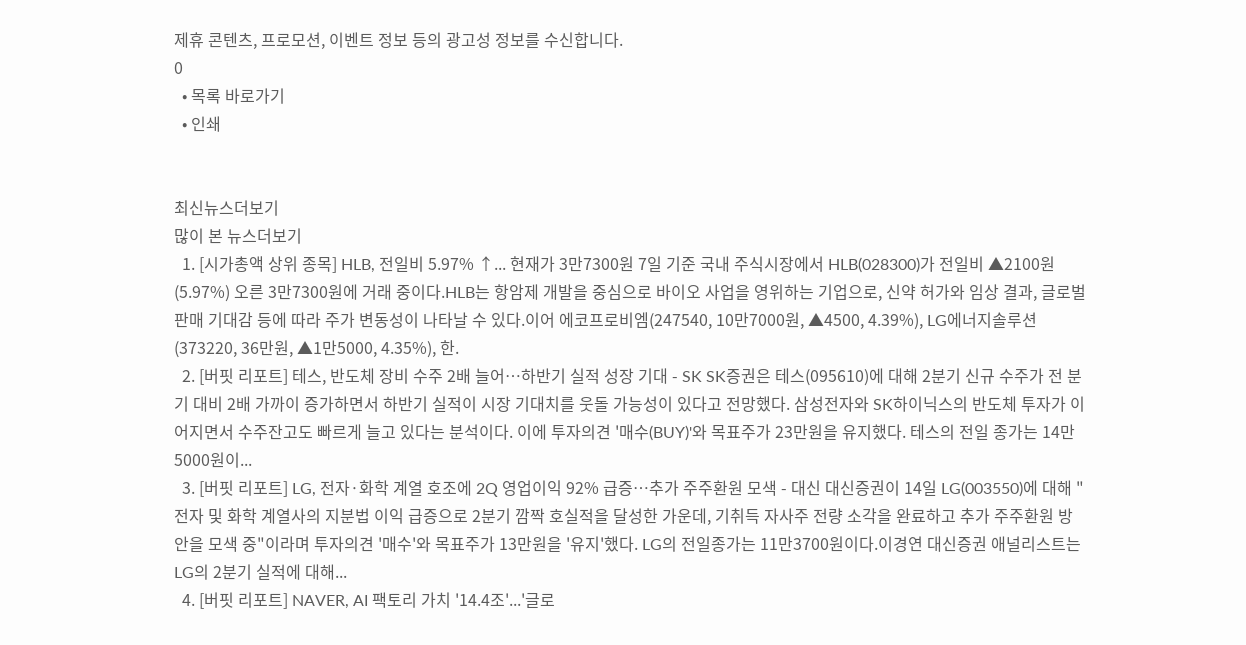제휴 콘텐츠, 프로모션, 이벤트 정보 등의 광고성 정보를 수신합니다.
0
  • 목록 바로가기
  • 인쇄


최신뉴스더보기
많이 본 뉴스더보기
  1. [시가총액 상위 종목] HLB, 전일비 5.97% ↑... 현재가 3만7300원 7일 기준 국내 주식시장에서 HLB(028300)가 전일비 ▲2100원(5.97%) 오른 3만7300원에 거래 중이다.HLB는 항암제 개발을 중심으로 바이오 사업을 영위하는 기업으로, 신약 허가와 임상 결과, 글로벌 판매 기대감 등에 따라 주가 변동성이 나타날 수 있다.이어 에코프로비엠(247540, 10만7000원, ▲4500, 4.39%), LG에너지솔루션(373220, 36만원, ▲1만5000, 4.35%), 한.
  2. [버핏 리포트] 테스, 반도체 장비 수주 2배 늘어…하반기 실적 성장 기대 - SK SK증권은 테스(095610)에 대해 2분기 신규 수주가 전 분기 대비 2배 가까이 증가하면서 하반기 실적이 시장 기대치를 웃돌 가능성이 있다고 전망했다. 삼성전자와 SK하이닉스의 반도체 투자가 이어지면서 수주잔고도 빠르게 늘고 있다는 분석이다. 이에 투자의견 '매수(BUY)'와 목표주가 23만원을 유지했다. 테스의 전일 종가는 14만5000원이...
  3. [버핏 리포트] LG, 전자·화학 계열 호조에 2Q 영업이익 92% 급증…추가 주주환원 모색 - 대신 대신증권이 14일 LG(003550)에 대해 "전자 및 화학 계열사의 지분법 이익 급증으로 2분기 깜짝 호실적을 달성한 가운데, 기취득 자사주 전량 소각을 완료하고 추가 주주환원 방안을 모색 중"이라며 투자의견 '매수'와 목표주가 13만원을 '유지'했다. LG의 전일종가는 11만3700원이다.이경연 대신증권 애널리스트는 LG의 2분기 실적에 대해...
  4. [버핏 리포트] NAVER, AI 팩토리 가치 '14.4조'...'글로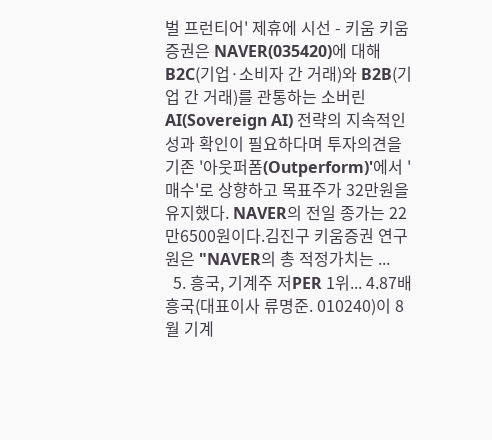벌 프런티어' 제휴에 시선 - 키움 키움증권은 NAVER(035420)에 대해 B2C(기업·소비자 간 거래)와 B2B(기업 간 거래)를 관통하는 소버린 AI(Sovereign AI) 전략의 지속적인 성과 확인이 필요하다며 투자의견을 기존 '아웃퍼폼(Outperform)'에서 '매수'로 상향하고 목표주가 32만원을 유지했다. NAVER의 전일 종가는 22만6500원이다.김진구 키움증권 연구원은 "NAVER의 총 적정가치는 ...
  5. 흥국, 기계주 저PER 1위... 4.87배 흥국(대표이사 류명준. 010240)이 8월 기계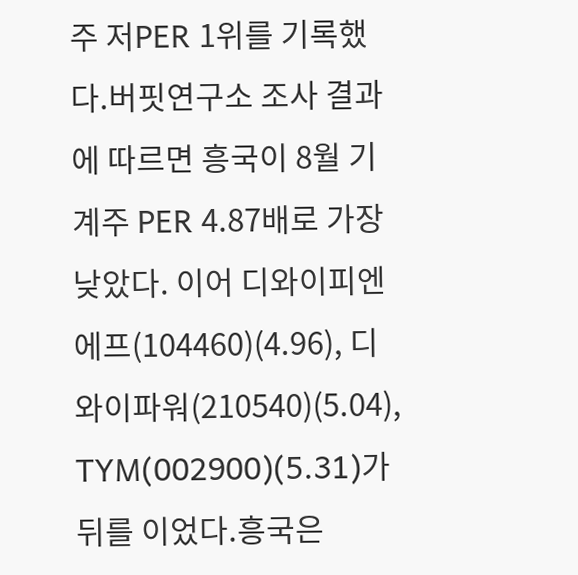주 저PER 1위를 기록했다.버핏연구소 조사 결과에 따르면 흥국이 8월 기계주 PER 4.87배로 가장 낮았다. 이어 디와이피엔에프(104460)(4.96), 디와이파워(210540)(5.04), TYM(002900)(5.31)가 뒤를 이었다.흥국은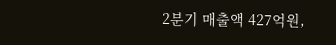2분기 매출액 427억원,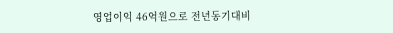영업이익 46억원으로 전년동기대비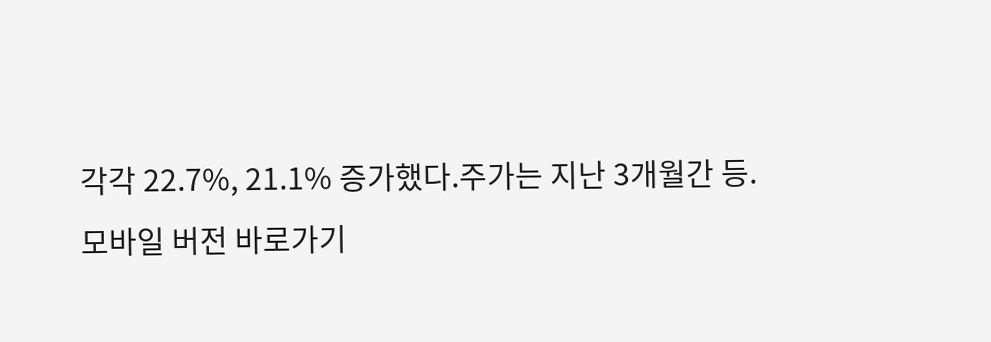각각 22.7%, 21.1% 증가했다.주가는 지난 3개월간 등.
모바일 버전 바로가기